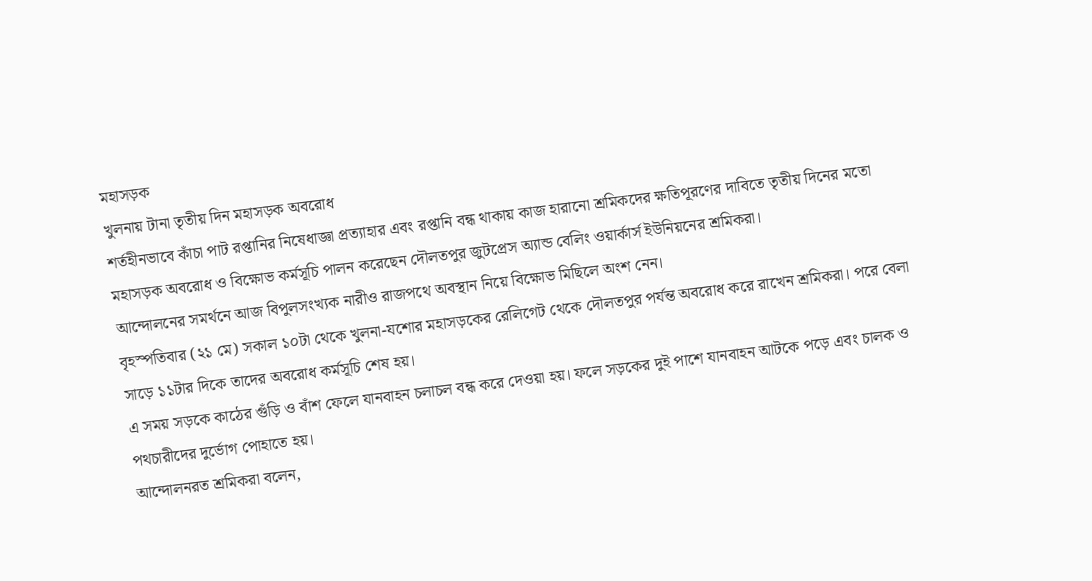মহাসড়ক
খুলনায় টানা তৃতীয় দিন মহাসড়ক অবরোধ
শর্তহীনভাবে কাঁচা পাট রপ্তানির নিষেধাজ্ঞা প্রত্যাহার এবং রপ্তানি বন্ধ থাকায় কাজ হারানো শ্রমিকদের ক্ষতিপূরণের দাবিতে তৃতীয় দিনের মতো মহাসড়ক অবরোধ ও বিক্ষোভ কর্মসূচি পালন করেছেন দৌলতপুর জুটপ্রেস অ্যান্ড বেলিং ওয়ার্কার্স ইউনিয়নের শ্রমিকরা।
আন্দোলনের সমর্থনে আজ বিপুলসংখ্যক নারীও রাজপথে অবস্থান নিয়ে বিক্ষোভ মিছিলে অংশ নেন।
বৃহস্পতিবার (২১ মে) সকাল ১০টা থেকে খুলনা-যশোর মহাসড়কের রেলিগেট থেকে দৌলতপুর পর্যন্ত অবরোধ করে রাখেন শ্রমিকরা। পরে বেলা সাড়ে ১১টার দিকে তাদের অবরোধ কর্মসূচি শেষ হয়।
এ সময় সড়কে কাঠের গুঁড়ি ও বাঁশ ফেলে যানবাহন চলাচল বন্ধ করে দেওয়া হয়। ফলে সড়কের দুই পাশে যানবাহন আটকে পড়ে এবং চালক ও পথচারীদের দুর্ভোগ পোহাতে হয়।
আন্দোলনরত শ্রমিকরা বলেন,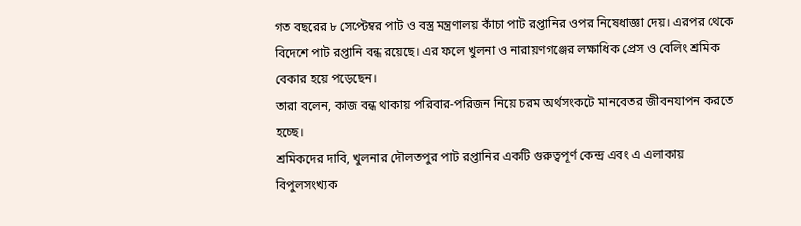গত বছরের ৮ সেপ্টেম্বর পাট ও বস্ত্র মন্ত্রণালয় কাঁচা পাট রপ্তানির ওপর নিষেধাজ্ঞা দেয়। এরপর থেকে বিদেশে পাট রপ্তানি বন্ধ রয়েছে। এর ফলে খুলনা ও নারায়ণগঞ্জের লক্ষাধিক প্রেস ও বেলিং শ্রমিক বেকার হয়ে পড়েছেন।
তারা বলেন, কাজ বন্ধ থাকায় পরিবার-পরিজন নিয়ে চরম অর্থসংকটে মানবেতর জীবনযাপন করতে হচ্ছে।
শ্রমিকদের দাবি, খুলনার দৌলতপুর পাট রপ্তানির একটি গুরুত্বপূর্ণ কেন্দ্র এবং এ এলাকায় বিপুলসংখ্যক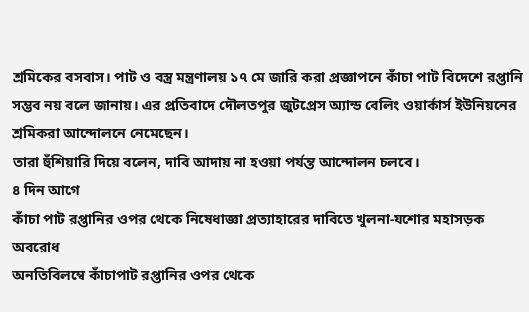শ্রমিকের বসবাস। পাট ও বস্ত্র মন্ত্রণালয় ১৭ মে জারি করা প্রজ্ঞাপনে কাঁচা পাট বিদেশে রপ্তানি সম্ভব নয় বলে জানায়। এর প্রতিবাদে দৌলতপুর জুটপ্রেস অ্যান্ড বেলিং ওয়ার্কার্স ইউনিয়নের শ্রমিকরা আন্দোলনে নেমেছেন।
তারা হুঁশিয়ারি দিয়ে বলেন, দাবি আদায় না হওয়া পর্যন্ত আন্দোলন চলবে।
৪ দিন আগে
কাঁচা পাট রপ্তানির ওপর থেকে নিষেধাজ্ঞা প্রত্যাহারের দাবিতে খুলনা-যশোর মহাসড়ক অবরোধ
অনতিবিলম্বে কাঁচাপাট রপ্তানির ওপর থেকে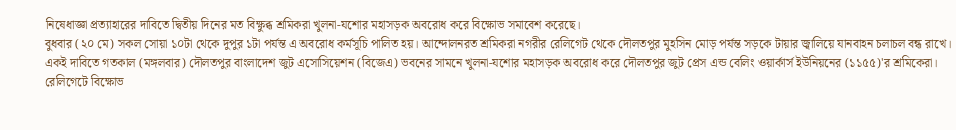নিষেধাজ্ঞা প্রত্যাহারের দাবিতে দ্বিতীয় দিনের মত বিক্ষুব্ধ শ্রমিকরা খুলনা-যশোর মহাসড়ক অবরোধ করে বিক্ষোভ সমাবেশ করেছে।
বুধবার (২০ মে) সকল সোয়া ১০টা থেকে দুপুর ১টা পর্যন্ত এ অবরোধ কর্মসূচি পালিত হয়। আন্দোলনরত শ্রমিকরা নগরীর রেলিগেট থেকে দৌলতপুর মুহসিন মোড় পর্যন্ত সড়কে টায়ার জ্বালিয়ে যানবাহন চলাচল বন্ধ রাখে।
একই দাবিতে গতকাল (মঙ্গলবার) দৌলতপুর বাংলাদেশ জুট এসোসিয়েশন (বিজেএ) ভবনের সামনে খুলনা-যশোর মহাসড়ক অবরোধ করে দৌলতপুর জুট প্রেস এন্ড বেলিং ওয়ার্কার্স ইউনিয়নের (১১৫৫)'র শ্রমিকেরা।
রেলিগেটে বিক্ষোভ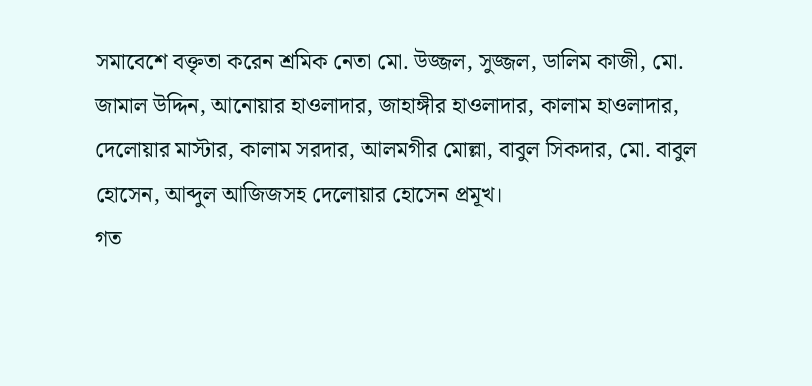সমাবেশে বক্তৃতা করেন শ্রমিক নেতা মো. উজ্জল, সুজ্জল, ডালিম কাজী, মো. জামাল উদ্দিন, আনোয়ার হাওলাদার, জাহাঙ্গীর হাওলাদার, কালাম হাওলাদার, দেলোয়ার মাস্টার, কালাম সরদার, আলমগীর মোল্লা, বাবুল সিকদার, মো. বাবুল হোসেন, আব্দুল আজিজসহ দেলোয়ার হোসেন প্রমূখ।
গত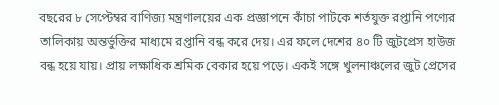বছরের ৮ সেপ্টেম্বর বাণিজ্য মন্ত্রণালয়ের এক প্রজ্ঞাপনে কাঁচা পাটকে শর্তযুক্ত রপ্তানি পণ্যের তালিকায় অন্তর্ভুক্তির মাধ্যমে রপ্তানি বন্ধ করে দেয়। এর ফলে দেশের ৪০ টি জুটপ্রেস হাউজ বন্ধ হয়ে যায়। প্রায় লক্ষাধিক শ্রমিক বেকার হয়ে পড়ে। একই সঙ্গে খুলনাঞ্চলের জুট প্রেসের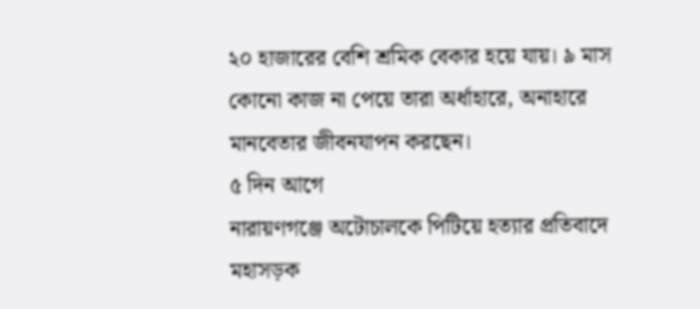২০ হাজারের বেশি শ্রমিক বেকার হয়ে যায়। ৯ মাস কোনো কাজ না পেয়ে তারা অর্ধাহারে, অনাহারে মানবেতার জীবনযাপন করছেন।
৫ দিন আগে
নারায়ণগঞ্জে অটোচালকে পিটিয়ে হত্যার প্রতিবাদে মহাসড়ক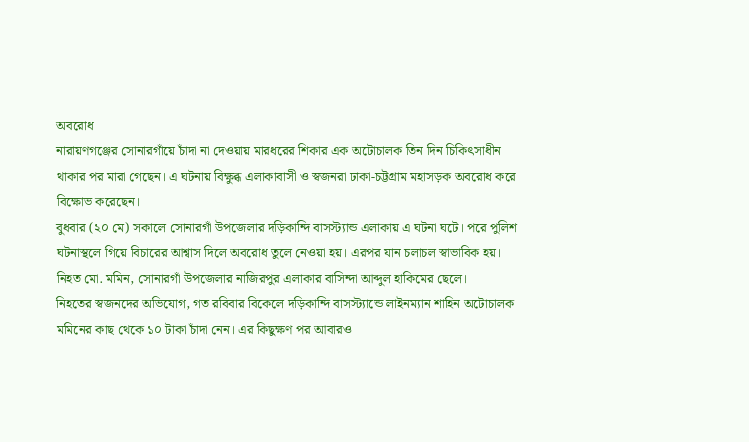অবরোধ
নারায়ণগঞ্জের সোনারগাঁয়ে চাঁদা না দেওয়ায় মারধরের শিকার এক অটোচালক তিন দিন চিকিৎসাধীন থাকার পর মারা গেছেন। এ ঘটনায় বিক্ষুব্ধ এলাকাবাসী ও স্বজনরা ঢাকা-চট্টগ্রাম মহাসড়ক অবরোধ করে বিক্ষোভ করেছেন।
বুধবার (২০ মে) সকালে সোনারগাঁ উপজেলার দড়িকান্দি বাসস্ট্যান্ড এলাকায় এ ঘটনা ঘটে। পরে পুলিশ ঘটনাস্থলে গিয়ে বিচারের আশ্বাস দিলে অবরোধ তুলে নেওয়া হয়। এরপর যান চলাচল স্বাভাবিক হয়।
নিহত মো. মমিন, সোনারগাঁ উপজেলার নাজিরপুর এলাকার বাসিন্দা আব্দুল হাকিমের ছেলে।
নিহতের স্বজনদের অভিযোগ, গত রবিবার বিকেলে দড়িকান্দি বাসস্ট্যান্ডে লাইনম্যান শাহিন অটোচালক মমিনের কাছ থেকে ১০ টাকা চাঁদা নেন। এর কিছুক্ষণ পর আবারও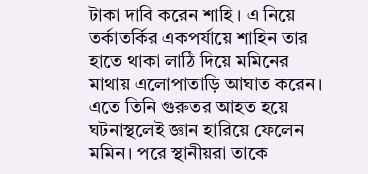টাকা দাবি করেন শাহি । এ নিয়ে তর্কাতর্কির একপর্যায়ে শাহিন তার হাতে থাকা লাঠি দিয়ে মমিনের মাথায় এলোপাতাড়ি আঘাত করেন। এতে তিনি গুরুতর আহত হয়ে ঘটনাস্থলেই জ্ঞান হারিয়ে ফেলেন মমিন। পরে স্থানীয়রা তাকে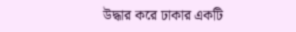উদ্ধার করে ঢাকার একটি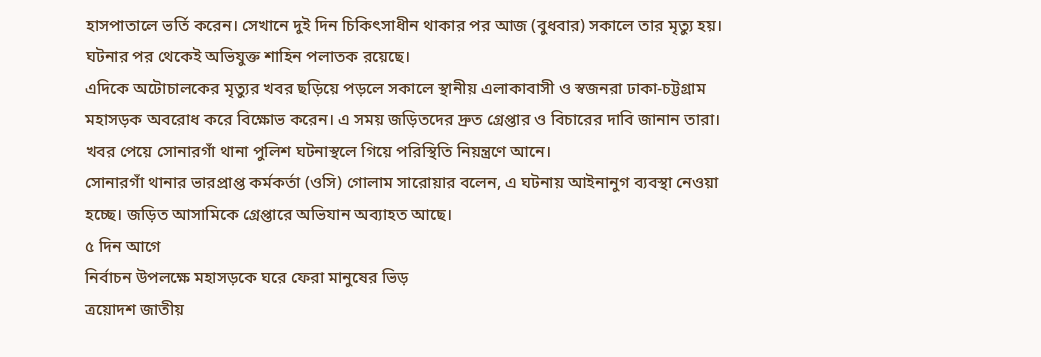হাসপাতালে ভর্তি করেন। সেখানে দুই দিন চিকিৎসাধীন থাকার পর আজ (বুধবার) সকালে তার মৃত্যু হয়। ঘটনার পর থেকেই অভিযুক্ত শাহিন পলাতক রয়েছে।
এদিকে অটোচালকের মৃত্যুর খবর ছড়িয়ে পড়লে সকালে স্থানীয় এলাকাবাসী ও স্বজনরা ঢাকা-চট্টগ্রাম মহাসড়ক অবরোধ করে বিক্ষোভ করেন। এ সময় জড়িতদের দ্রুত গ্রেপ্তার ও বিচারের দাবি জানান তারা। খবর পেয়ে সোনারগাঁ থানা পুলিশ ঘটনাস্থলে গিয়ে পরিস্থিতি নিয়ন্ত্রণে আনে।
সোনারগাঁ থানার ভারপ্রাপ্ত কর্মকর্তা (ওসি) গোলাম সারোয়ার বলেন, এ ঘটনায় আইনানুগ ব্যবস্থা নেওয়া হচ্ছে। জড়িত আসামিকে গ্রেপ্তারে অভিযান অব্যাহত আছে।
৫ দিন আগে
নির্বাচন উপলক্ষে মহাসড়কে ঘরে ফেরা মানুষের ভিড়
ত্রয়োদশ জাতীয়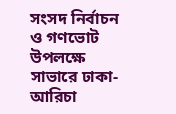সংসদ নির্বাচন ও গণভোট উপলক্ষে সাভারে ঢাকা-আরিচা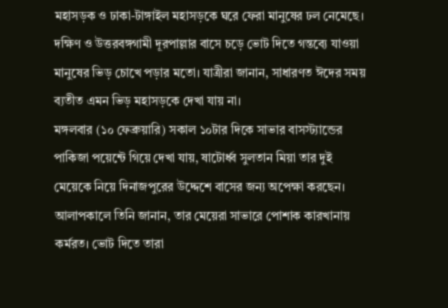মহাসড়ক ও ঢাকা-টাঙ্গাইল মহাসড়কে ঘরে ফেরা মানুষের ঢল নেমেছে। দক্ষিণ ও উত্তরবঙ্গগামী দূরপাল্লার বাসে চড়ে ভোট দিতে গন্তব্যে যাওয়া মানুষের ভিড় চোখে পড়ার মতো। যাত্রীরা জানান, সাধারণত ঈদের সময় ব্যতীত এমন ভিড় মহাসড়কে দেখা যায় না।
মঙ্গলবার (১০ ফেব্রুয়ারি) সকাল ১০টার দিকে সাভার বাসস্ট্যান্ডের পাকিজা পয়েন্টে গিয়ে দেখা যায়, ষাটোর্ধ্ব সুলতান মিয়া তার দুই মেয়েকে নিয়ে দিনাজপুরের উদ্দেশে বাসের জন্য অপেক্ষা করছেন।
আলাপকালে তিনি জানান, তার মেয়েরা সাভারে পোশাক কারখানায় কর্মরত। ভোট দিতে তারা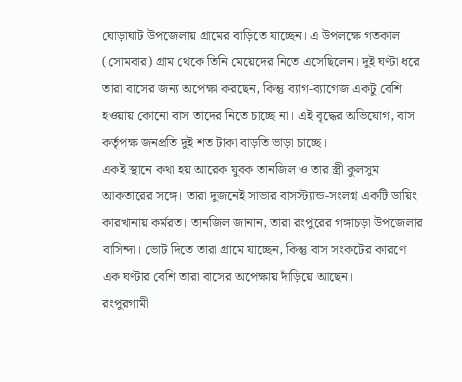ঘোড়াঘাট উপজেলায় গ্রামের বাড়িতে যাচ্ছেন। এ উপলক্ষে গতকাল (সোমবার) গ্রাম থেকে তিনি মেয়েদের নিতে এসেছিলেন। দুই ঘণ্টা ধরে তারা বাসের জন্য অপেক্ষা করছেন, কিন্তু ব্যাগ-ব্যাগেজ একটু বেশি হওয়ায় কোনো বাস তাদের নিতে চাচ্ছে না। এই বৃদ্ধের অভিযোগ, বাস কর্তৃপক্ষ জনপ্রতি দুই শত টাকা বাড়তি ভাড়া চাচ্ছে।
একই স্থানে কথা হয় আরেক যুবক তানজিল ও তার স্ত্রী কুলসুম আকতারের সঙ্গে। তারা দুজনেই সাভার বাসস্ট্যান্ড-সংলগ্ন একটি ডায়িং কারখানায় কর্মরত। তানজিল জানান, তারা রংপুরের গঙ্গাচড়া উপজেলার বাসিন্দা। ভোট দিতে তারা গ্রামে যাচ্ছেন, কিন্তু বাস সংকটের কারণে এক ঘণ্টার বেশি তারা বাসের অপেক্ষায় দাঁড়িয়ে আছেন।
রংপুরগামী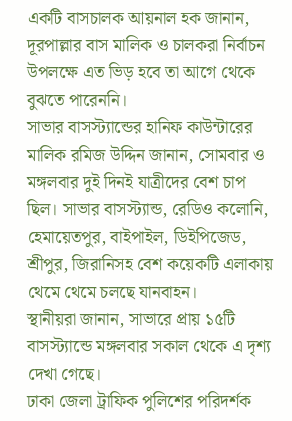একটি বাসচালক আয়নাল হক জানান, দূরপাল্লার বাস মালিক ও চালকরা নির্বাচন উপলক্ষে এত ভিড় হবে তা আগে থেকে বুঝতে পারেননি।
সাভার বাসস্ট্যান্ডের হানিফ কাউন্টারের মালিক রমিজ উদ্দিন জানান, সোমবার ও মঙ্গলবার দুই দিনই যাত্রীদের বেশ চাপ ছিল। সাভার বাসস্ট্যান্ড, রেডিও কলোনি, হেমায়েতপুর, বাইপাইল, ডিইপিজেড, শ্রীপুর, জিরানিসহ বেশ কয়েকটি এলাকায় থেমে থেমে চলছে যানবাহন।
স্থানীয়রা জানান, সাভারে প্রায় ১৫টি বাসস্ট্যান্ডে মঙ্গলবার সকাল থেকে এ দৃশ্য দেখা গেছে।
ঢাকা জেলা ট্রাফিক পুলিশের পরিদর্শক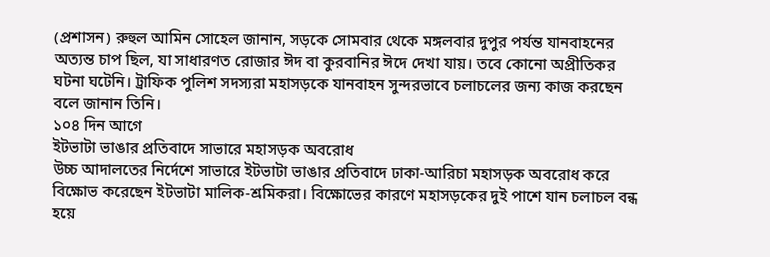(প্রশাসন) রুহুল আমিন সোহেল জানান, সড়কে সোমবার থেকে মঙ্গলবার দুপুর পর্যন্ত যানবাহনের অত্যন্ত চাপ ছিল, যা সাধারণত রোজার ঈদ বা কুরবানির ঈদে দেখা যায়। তবে কোনো অপ্রীতিকর ঘটনা ঘটেনি। ট্রাফিক পুলিশ সদস্যরা মহাসড়কে যানবাহন সুন্দরভাবে চলাচলের জন্য কাজ করছেন বলে জানান তিনি।
১০৪ দিন আগে
ইটভাটা ভাঙার প্রতিবাদে সাভারে মহাসড়ক অবরোধ
উচ্চ আদালতের নির্দেশে সাভারে ইটভাটা ভাঙার প্রতিবাদে ঢাকা-আরিচা মহাসড়ক অবরোধ করে বিক্ষোভ করেছেন ইটভাটা মালিক-শ্রমিকরা। বিক্ষোভের কারণে মহাসড়কের দুই পাশে যান চলাচল বন্ধ হয়ে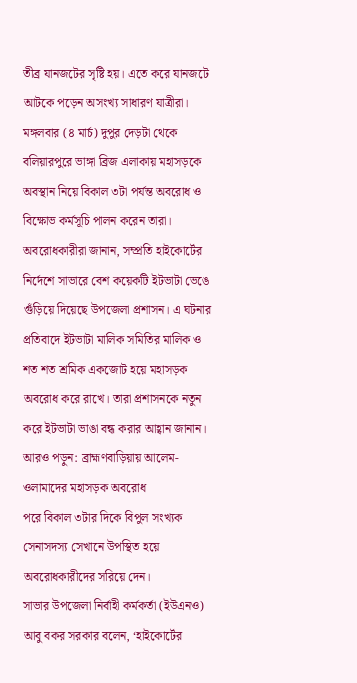তীব্র যানজটের সৃষ্টি হয়। এতে করে যানজটে আটকে পড়েন অসংখ্য সাধারণ যাত্রীরা।
মঙ্গলবার (৪ মার্চ) দুপুর দেড়টা থেকে বলিয়ারপুরে ভাঙ্গা ব্রিজ এলাকায় মহাসড়কে অবস্থান নিয়ে বিকাল ৩টা পর্যন্ত অবরোধ ও বিক্ষোভ কর্মসূচি পালন করেন তারা।
অবরোধকারীরা জানান, সম্প্রতি হাইকোর্টের নির্দেশে সাভারে বেশ কয়েকটি ইটভাটা ভেঙে গুঁড়িয়ে দিয়েছে উপজেলা প্রশাসন। এ ঘটনার প্রতিবাদে ইটভাটা মালিক সমিতির মালিক ও শত শত শ্রমিক একজোট হয়ে মহাসড়ক অবরোধ করে রাখে। তারা প্রশাসনকে নতুন করে ইটভাটা ভাঙা বন্ধ করার আহ্বান জানান।
আরও পড়ুন: ব্রাহ্মণবাড়িয়ায় আলেম-ওলামাদের মহাসড়ক অবরোধ
পরে বিকাল ৩টার দিকে বিপুল সংখ্যক সেনাসদস্য সেখানে উপস্থিত হয়ে অবরোধকারীদের সরিয়ে দেন।
সাভার উপজেলা নির্বাহী কর্মকর্তা (ইউএনও) আবু বকর সরকার বলেন, ‘হাইকোর্টের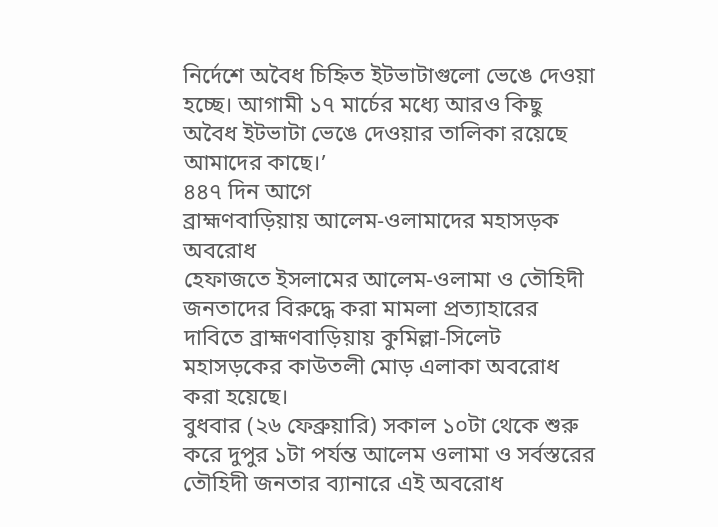নির্দেশে অবৈধ চিহ্নিত ইটভাটাগুলো ভেঙে দেওয়া হচ্ছে। আগামী ১৭ মার্চের মধ্যে আরও কিছু অবৈধ ইটভাটা ভেঙে দেওয়ার তালিকা রয়েছে আমাদের কাছে।’
৪৪৭ দিন আগে
ব্রাহ্মণবাড়িয়ায় আলেম-ওলামাদের মহাসড়ক অবরোধ
হেফাজতে ইসলামের আলেম-ওলামা ও তৌহিদী জনতাদের বিরুদ্ধে করা মামলা প্রত্যাহারের দাবিতে ব্রাহ্মণবাড়িয়ায় কুমিল্লা-সিলেট মহাসড়কের কাউতলী মোড় এলাকা অবরোধ করা হয়েছে।
বুধবার (২৬ ফেব্রুয়ারি) সকাল ১০টা থেকে শুরু করে দুপুর ১টা পর্যন্ত আলেম ওলামা ও সর্বস্তরের তৌহিদী জনতার ব্যানারে এই অবরোধ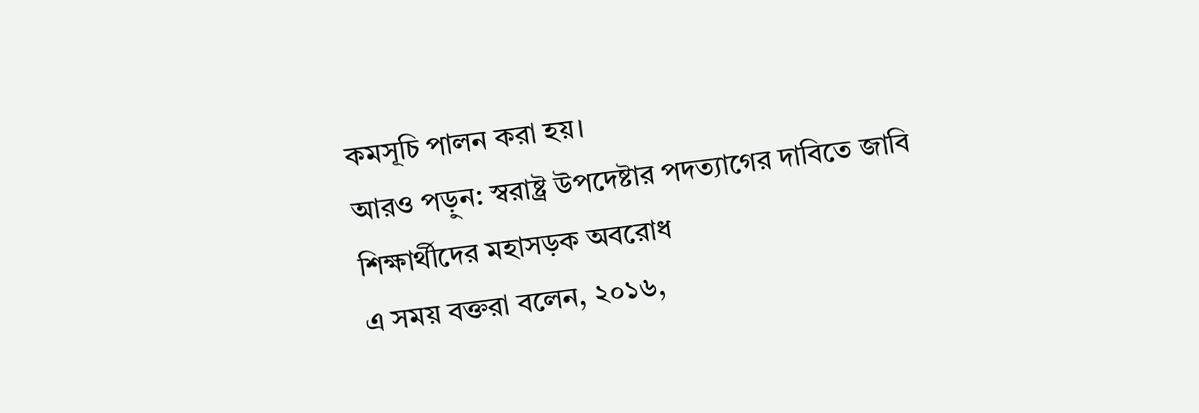কমসূচি পালন করা হয়।
আরও পড়ুন: স্বরাষ্ট্র উপদেষ্টার পদত্যাগের দাবিতে জাবি শিক্ষার্থীদের মহাসড়ক অবরোধ
এ সময় বক্তরা বলেন, ২০১৬,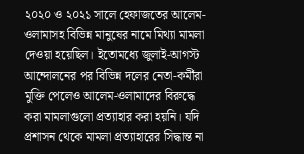২০২০ ও ২০২১ সালে হেফাজতের আলেম-ওলামাসহ বিভিন্ন মানুষের নামে মিথ্যা মামলা দেওয়া হয়েছিল। ইতোমধ্যে জুলাই-আগস্ট আন্দোলনের পর বিভিন্ন দলের নেতা-কর্মীরা মুক্তি পেলেও আলেম-ওলামাদের বিরুদ্ধে করা মামলাগুলো প্রত্যাহার করা হয়নি। যদি প্রশাসন থেকে মামলা প্রত্যাহারের সিদ্ধান্ত না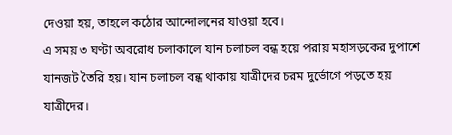দেওয়া হয়, তাহলে কঠোর আন্দোলনের যাওয়া হবে।
এ সময় ৩ ঘণ্টা অবরোধ চলাকালে যান চলাচল বন্ধ হয়ে পরায় মহাসড়কের দুপাশে যানজট তৈরি হয়। যান চলাচল বন্ধ থাকায় যাত্রীদের চরম দুর্ভোগে পড়তে হয় যাত্রীদের।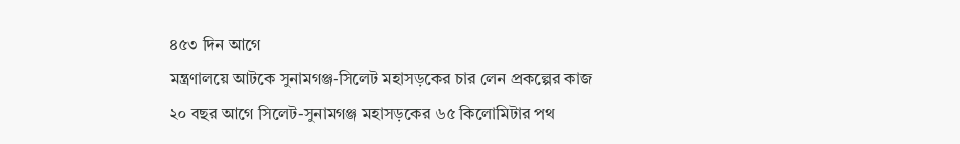৪৫৩ দিন আগে
মন্ত্রণালয়ে আটকে সুনামগঞ্জ-সিলেট মহাসড়কের চার লেন প্রকল্পের কাজ
২০ বছর আগে সিলেট-সুনামগঞ্জ মহাসড়কের ৬৫ কিলোমিটার পথ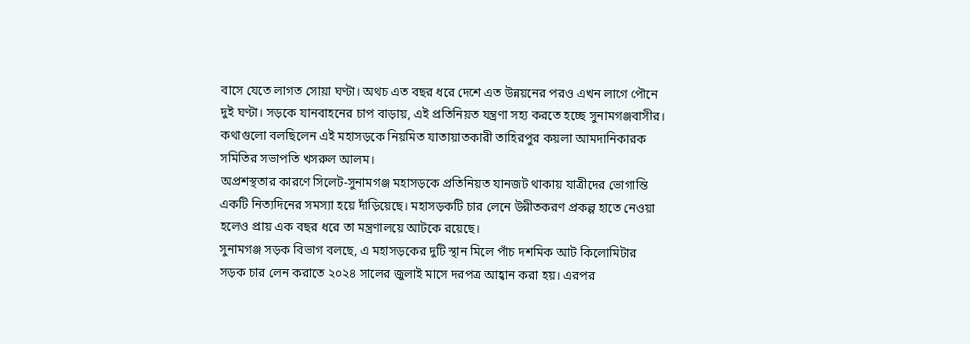বাসে যেতে লাগত সোয়া ঘণ্টা। অথচ এত বছর ধরে দেশে এত উন্নয়নের পরও এখন লাগে পৌনে দুই ঘণ্টা। সড়কে যানবাহনের চাপ বাড়ায়, এই প্রতিনিয়ত যন্ত্রণা সহ্য করতে হচ্ছে সুনামগঞ্জবাসীর।
কথাগুলো বলছিলেন এই মহাসড়কে নিয়মিত যাতায়াতকারী তাহিরপুর কয়লা আমদানিকারক সমিতির সভাপতি খসরুল আলম।
অপ্রশস্থতার কারণে সিলেট-সুনামগঞ্জ মহাসড়কে প্রতিনিয়ত যানজট থাকায় যাত্রীদের ভোগান্তি একটি নিত্যদিনের সমস্যা হয়ে দাঁড়িয়েছে। মহাসড়কটি চার লেনে উন্নীতকরণ প্রকল্প হাতে নেওয়া হলেও প্রায় এক বছর ধরে তা মন্ত্রণালয়ে আটকে রয়েছে।
সুনামগঞ্জ সড়ক বিভাগ বলছে, এ মহাসড়কের দুটি স্থান মিলে পাঁচ দশমিক আট কিলোমিটার সড়ক চার লেন করাতে ২০২৪ সালের জুলাই মাসে দরপত্র আহ্বান করা হয়। এরপর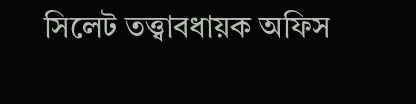সিলেট তত্ত্বাবধায়ক অফিস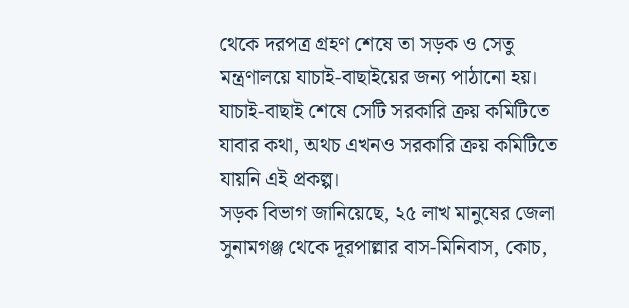থেকে দরপত্র গ্রহণ শেষে তা সড়ক ও সেতু মন্ত্রণালয়ে যাচাই-বাছাইয়ের জন্য পাঠানো হয়। যাচাই-বাছাই শেষে সেটি সরকারি ক্রয় কমিটিতে যাবার কথা, অথচ এখনও সরকারি ক্রয় কমিটিতে যায়নি এই প্রকল্প।
সড়ক বিভাগ জানিয়েছে, ২৫ লাখ মানুষের জেলা সুনামগঞ্জ থেকে দূরপাল্লার বাস-মিনিবাস, কোচ,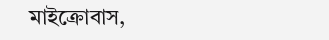মাইক্রোবাস,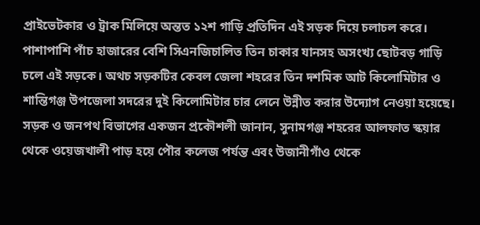প্রাইভেটকার ও ট্রাক মিলিয়ে অন্তত ১২শ গাড়ি প্রতিদিন এই সড়ক দিয়ে চলাচল করে। পাশাপাশি পাঁচ হাজারের বেশি সিএনজিচালিত তিন চাকার যানসহ অসংখ্য ছোটবড় গাড়ি চলে এই সড়কে। অথচ সড়কটির কেবল জেলা শহরের তিন দশমিক আট কিলোমিটার ও শান্তিগঞ্জ উপজেলা সদরের দুই কিলোমিটার চার লেনে উন্নীত করার উদ্যোগ নেওয়া হয়েছে।
সড়ক ও জনপথ বিভাগের একজন প্রকৌশলী জানান, সুনামগঞ্জ শহরের আলফাত স্কয়ার থেকে ওয়েজখালী পাড় হয়ে পৌর কলেজ পর্যন্ত এবং উজানীগাঁও থেকে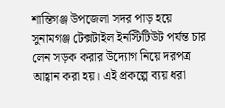শান্তিগঞ্জ উপজেলা সদর পাড় হয়ে সুনামগঞ্জ টেক্সটাইল ইনস্টিটিউট পর্যন্ত চার লেন সড়ক করার উদ্যোগ নিয়ে দরপত্র আহ্বান করা হয়। এই প্রকল্পে ব্যয় ধরা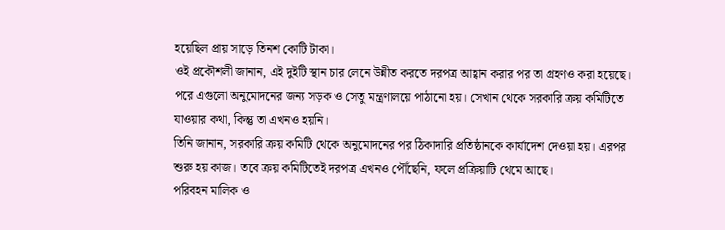হয়েছিল প্রায় সাড়ে তিনশ কোটি টাকা।
ওই প্রকৌশলী জানান, এই দুইটি স্থান চার লেনে উন্নীত করতে দরপত্র আহ্বান করার পর তা গ্রহণও করা হয়েছে। পরে এগুলো অনুমোদনের জন্য সড়ক ও সেতু মন্ত্রণালয়ে পাঠানো হয়। সেখান থেকে সরকারি ক্রয় কমিটিতে যাওয়ার কথা, কিন্তু তা এখনও হয়নি।
তিনি জানান, সরকারি ক্রয় কমিটি থেকে অনুমোদনের পর ঠিকাদারি প্রতিষ্ঠানকে কার্যাদেশ দেওয়া হয়। এরপর শুরু হয় কাজ। তবে ক্রয় কমিটিতেই দরপত্র এখনও পৌঁছেনি, ফলে প্রক্রিয়াটি থেমে আছে।
পরিবহন মালিক ও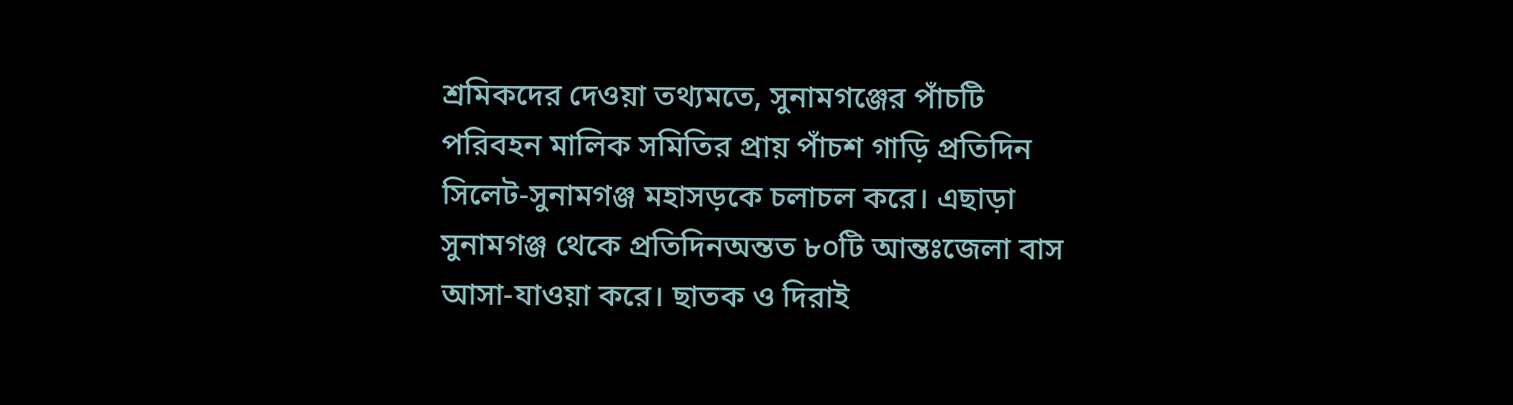শ্রমিকদের দেওয়া তথ্যমতে, সুনামগঞ্জের পাঁচটি পরিবহন মালিক সমিতির প্রায় পাঁচশ গাড়ি প্রতিদিন সিলেট-সুনামগঞ্জ মহাসড়কে চলাচল করে। এছাড়া সুনামগঞ্জ থেকে প্রতিদিনঅন্তত ৮০টি আন্তঃজেলা বাস আসা-যাওয়া করে। ছাতক ও দিরাই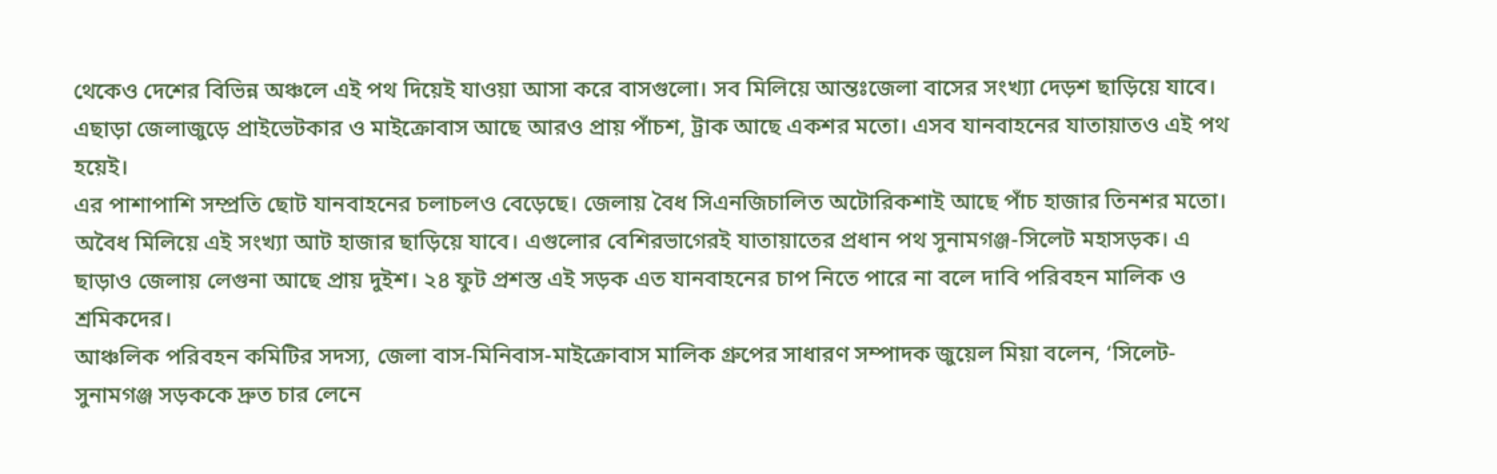থেকেও দেশের বিভিন্ন অঞ্চলে এই পথ দিয়েই যাওয়া আসা করে বাসগুলো। সব মিলিয়ে আন্তঃজেলা বাসের সংখ্যা দেড়শ ছাড়িয়ে যাবে।
এছাড়া জেলাজুড়ে প্রাইভেটকার ও মাইক্রোবাস আছে আরও প্রায় পাঁচশ, ট্রাক আছে একশর মতো। এসব যানবাহনের যাতায়াতও এই পথ হয়েই।
এর পাশাপাশি সম্প্রতি ছোট যানবাহনের চলাচলও বেড়েছে। জেলায় বৈধ সিএনজিচালিত অটোরিকশাই আছে পাঁচ হাজার তিনশর মতো। অবৈধ মিলিয়ে এই সংখ্যা আট হাজার ছাড়িয়ে যাবে। এগুলোর বেশিরভাগেরই যাতায়াতের প্রধান পথ সুনামগঞ্জ-সিলেট মহাসড়ক। এ ছাড়াও জেলায় লেগুনা আছে প্রায় দুইশ। ২৪ ফুট প্রশস্ত এই সড়ক এত যানবাহনের চাপ নিতে পারে না বলে দাবি পরিবহন মালিক ও শ্রমিকদের।
আঞ্চলিক পরিবহন কমিটির সদস্য, জেলা বাস-মিনিবাস-মাইক্রোবাস মালিক গ্রুপের সাধারণ সম্পাদক জুয়েল মিয়া বলেন, ‘সিলেট-সুনামগঞ্জ সড়ককে দ্রুত চার লেনে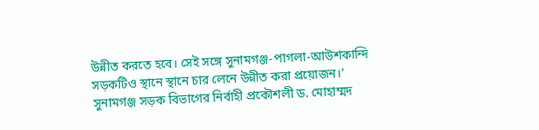উন্নীত করতে হবে। সেই সঙ্গে সুনামগঞ্জ-পাগলা-আউশকান্দি সড়কটিও স্থানে স্থানে চার লেনে উন্নীত করা প্রয়োজন।’
সুনামগঞ্জ সড়ক বিভাগের নির্বাহী প্রকৌশলী ড. মোহাম্মদ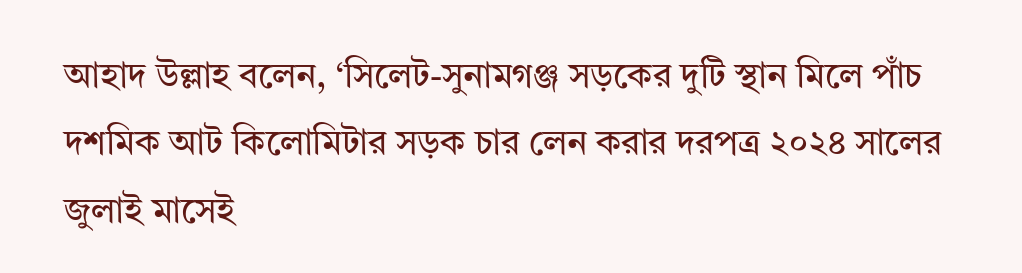আহাদ উল্লাহ বলেন, ‘সিলেট-সুনামগঞ্জ সড়কের দুটি স্থান মিলে পাঁচ দশমিক আট কিলোমিটার সড়ক চার লেন করার দরপত্র ২০২৪ সালের জুলাই মাসেই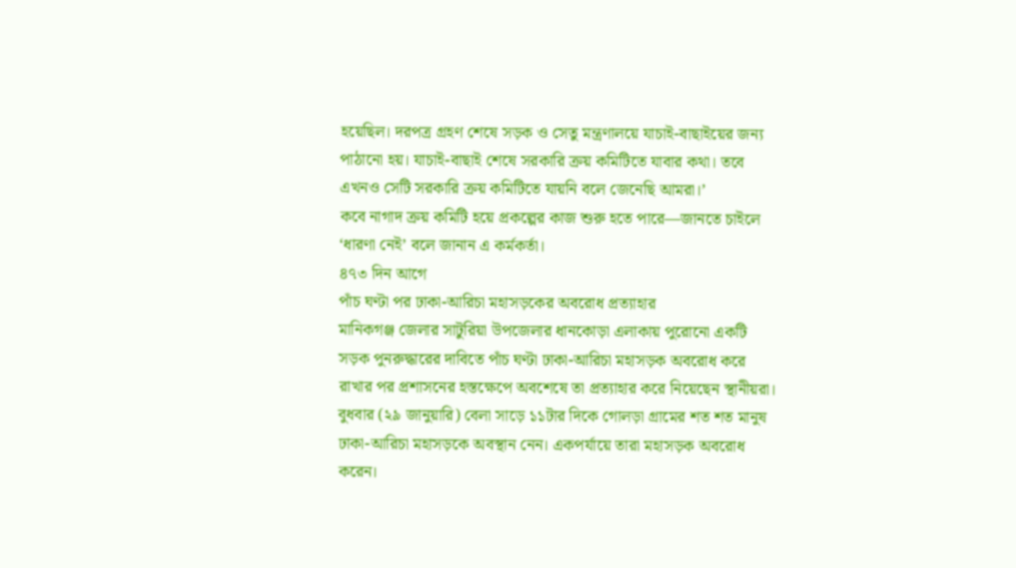হয়েছিল। দরপত্র গ্রহণ শেষে সড়ক ও সেতু মন্ত্রণালয়ে যাচাই-বাছাইয়ের জন্য পাঠানো হয়। যাচাই-বাছাই শেষে সরকারি ক্রয় কমিটিতে যাবার কথা। তবে এখনও সেটি সরকারি ক্রয় কমিটিতে যায়নি বলে জেনেছি আমরা।’
কবে নাগাদ ক্রয় কমিটি হয়ে প্রকল্পের কাজ শুরু হতে পারে—জানতে চাইলে ‘ধারণা নেই’ বলে জানান এ কর্মকর্তা।
৪৭৩ দিন আগে
পাঁচ ঘণ্টা পর ঢাকা-আরিচা মহাসড়কের অবরোধ প্রত্যাহার
মানিকগঞ্জ জেলার সাটুরিয়া উপজেলার ধানকোড়া এলাকায় পুরোনো একটি সড়ক পুনরুদ্ধারের দাবিতে পাঁচ ঘণ্টা ঢাকা-আরিচা মহাসড়ক অবরোধ করে রাখার পর প্রশাসনের হস্তক্ষেপে অবশেষে তা প্রত্যাহার করে নিয়েছেন স্থানীয়রা।
বুধবার (২৯ জানুয়ারি) বেলা সাড়ে ১১টার দিকে গোলড়া গ্রামের শত শত মানুষ ঢাকা-আরিচা মহাসড়কে অবস্থান নেন। একপর্যায়ে তারা মহাসড়ক অবরোধ করেন।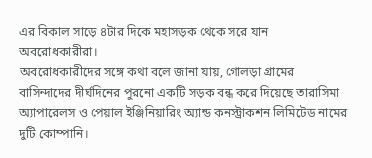এর বিকাল সাড়ে ৪টার দিকে মহাসড়ক থেকে সরে যান অবরোধকারীরা।
অবরোধকারীদের সঙ্গে কথা বলে জানা যায়, গোলড়া গ্রামের বাসিন্দাদের দীর্ঘদিনের পুরনো একটি সড়ক বন্ধ করে দিয়েছে তারাসিমা অ্যাপারেলস ও পেয়াল ইঞ্জিনিয়ারিং অ্যান্ড কনস্ট্রাকশন লিমিটেড নামের দুটি কোম্পানি।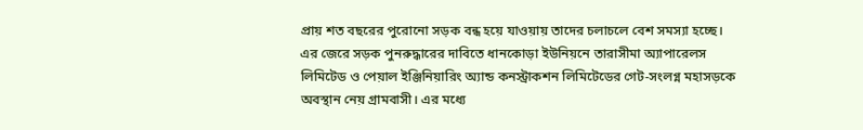প্রায় শত বছরের পুরোনো সড়ক বন্ধ হয়ে যাওয়ায় তাদের চলাচলে বেশ সমস্যা হচ্ছে।
এর জেরে সড়ক পুনরুদ্ধারের দাবিতে ধানকোড়া ইউনিয়নে তারাসীমা অ্যাপারেলস লিমিটেড ও পেয়াল ইঞ্জিনিয়ারিং অ্যান্ড কনস্ট্রাকশন লিমিটেডের গেট-সংলগ্ন মহাসড়কে অবস্থান নেয় গ্রামবাসী। এর মধ্যে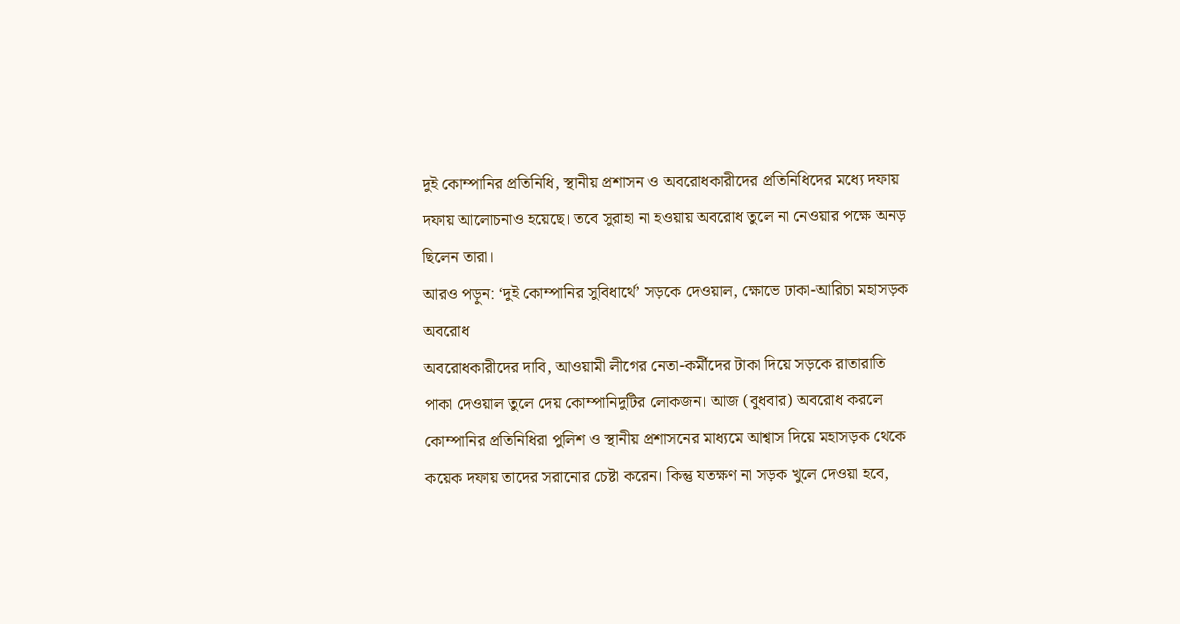দুই কোম্পানির প্রতিনিধি, স্থানীয় প্রশাসন ও অবরোধকারীদের প্রতিনিধিদের মধ্যে দফায় দফায় আলোচনাও হয়েছে। তবে সুরাহা না হওয়ায় অবরোধ তুলে না নেওয়ার পক্ষে অনড় ছিলেন তারা।
আরও পড়ুন: ‘দুই কোম্পানির সুবিধার্থে’ সড়কে দেওয়াল, ক্ষোভে ঢাকা-আরিচা মহাসড়ক অবরোধ
অবরোধকারীদের দাবি, আওয়ামী লীগের নেতা-কর্মীদের টাকা দিয়ে সড়কে রাতারাতি পাকা দেওয়াল তুলে দেয় কোম্পানিদুটির লোকজন। আজ (বুধবার) অবরোধ করলে কোম্পানির প্রতিনিধিরা পুলিশ ও স্থানীয় প্রশাসনের মাধ্যমে আশ্বাস দিয়ে মহাসড়ক থেকে কয়েক দফায় তাদের সরানোর চেষ্টা করেন। কিন্তু যতক্ষণ না সড়ক খুলে দেওয়া হবে,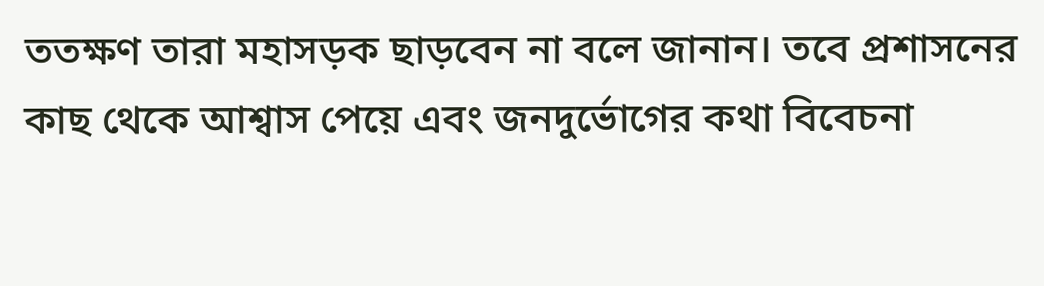ততক্ষণ তারা মহাসড়ক ছাড়বেন না বলে জানান। তবে প্রশাসনের কাছ থেকে আশ্বাস পেয়ে এবং জনদুর্ভোগের কথা বিবেচনা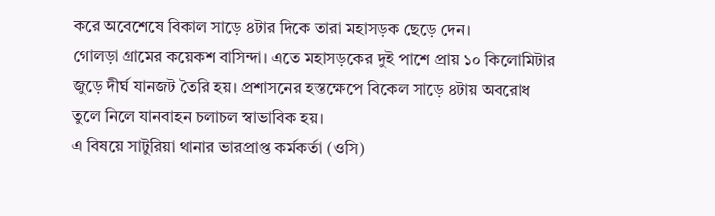করে অবেশেষে বিকাল সাড়ে ৪টার দিকে তারা মহাসড়ক ছেড়ে দেন।
গোলড়া গ্রামের কয়েকশ বাসিন্দা। এতে মহাসড়কের দুই পাশে প্রায় ১০ কিলোমিটার জুড়ে দীর্ঘ যানজট তৈরি হয়। প্রশাসনের হস্তক্ষেপে বিকেল সাড়ে ৪টায় অবরোধ তুলে নিলে যানবাহন চলাচল স্বাভাবিক হয়।
এ বিষয়ে সাটুরিয়া থানার ভারপ্রাপ্ত কর্মকর্তা (ওসি)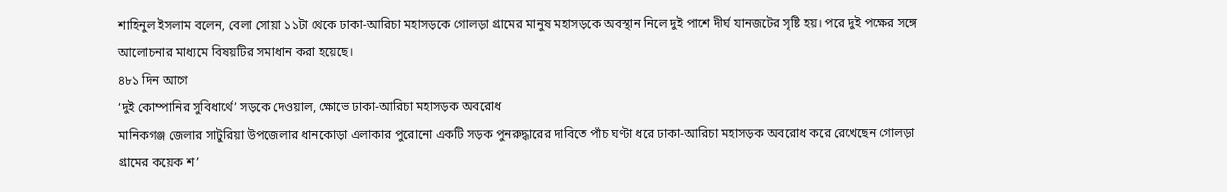শাহিনুল ইসলাম বলেন, বেলা সোয়া ১১টা থেকে ঢাকা-আরিচা মহাসড়কে গোলড়া গ্রামের মানুষ মহাসড়কে অবস্থান নিলে দুই পাশে দীর্ঘ যানজটের সৃষ্টি হয়। পরে দুই পক্ষের সঙ্গে আলোচনার মাধ্যমে বিষয়টির সমাধান করা হয়েছে।
৪৮১ দিন আগে
‘দুই কোম্পানির সুবিধার্থে’ সড়কে দেওয়াল, ক্ষোভে ঢাকা-আরিচা মহাসড়ক অবরোধ
মানিকগঞ্জ জেলার সাটুরিয়া উপজেলার ধানকোড়া এলাকার পুরোনো একটি সড়ক পুনরুদ্ধারের দাবিতে পাঁচ ঘণ্টা ধরে ঢাকা-আরিচা মহাসড়ক অবরোধ করে রেখেছেন গোলড়া গ্রামের কয়েক শ’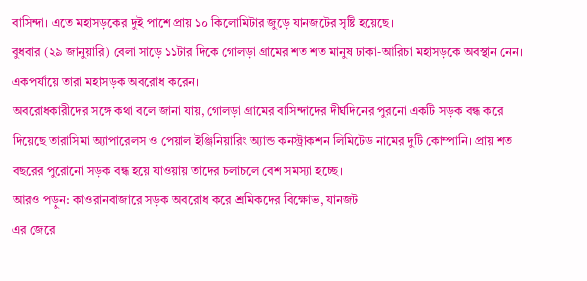বাসিন্দা। এতে মহাসড়কের দুই পাশে প্রায় ১০ কিলোমিটার জুড়ে যানজটের সৃষ্টি হয়েছে।
বুধবার (২৯ জানুয়ারি) বেলা সাড়ে ১১টার দিকে গোলড়া গ্রামের শত শত মানুষ ঢাকা-আরিচা মহাসড়কে অবস্থান নেন। একপর্যায়ে তারা মহাসড়ক অবরোধ করেন।
অবরোধকারীদের সঙ্গে কথা বলে জানা যায়, গোলড়া গ্রামের বাসিন্দাদের দীর্ঘদিনের পুরনো একটি সড়ক বন্ধ করে দিয়েছে তারাসিমা অ্যাপারেলস ও পেয়াল ইঞ্জিনিয়ারিং অ্যান্ড কনস্ট্রাকশন লিমিটেড নামের দুটি কোম্পানি। প্রায় শত বছরের পুরোনো সড়ক বন্ধ হয়ে যাওয়ায় তাদের চলাচলে বেশ সমস্যা হচ্ছে।
আরও পড়ুন: কাওরানবাজারে সড়ক অবরোধ করে শ্রমিকদের বিক্ষোভ, যানজট
এর জেরে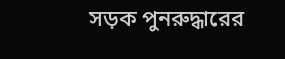সড়ক পুনরুদ্ধারের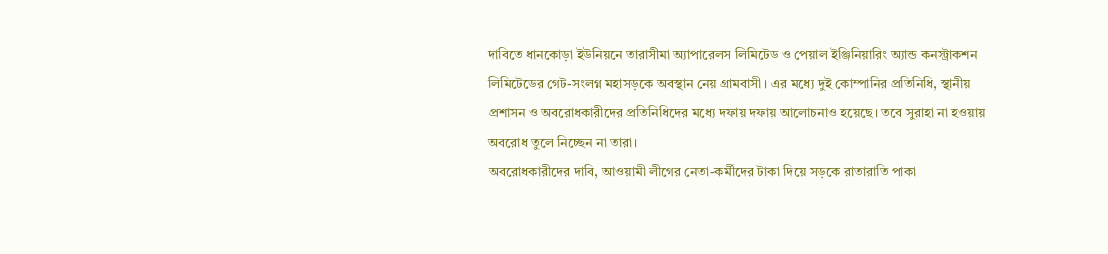দাবিতে ধানকোড়া ইউনিয়নে তারাসীমা অ্যাপারেলস লিমিটেড ও পেয়াল ইঞ্জিনিয়ারিং অ্যান্ড কনস্ট্রাকশন লিমিটেডের গেট-সংলগ্ন মহাসড়কে অবস্থান নেয় গ্রামবাসী। এর মধ্যে দুই কোম্পানির প্রতিনিধি, স্থানীয় প্রশাসন ও অবরোধকারীদের প্রতিনিধিদের মধ্যে দফায় দফায় আলোচনাও হয়েছে। তবে সুরাহা না হওয়ায় অবরোধ তুলে নিচ্ছেন না তারা।
অবরোধকারীদের দাবি, আওয়ামী লীগের নেতা-কর্মীদের টাকা দিয়ে সড়কে রাতারাতি পাকা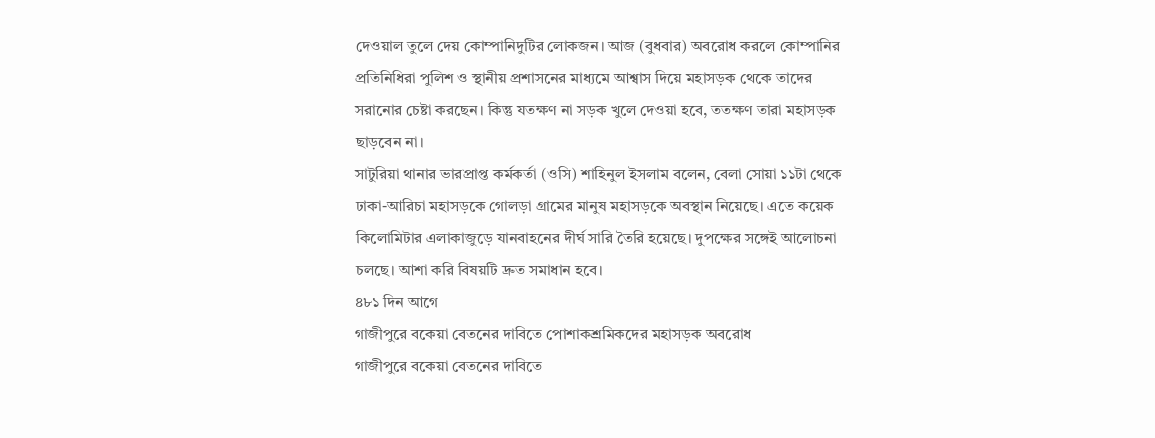দেওয়াল তুলে দেয় কোম্পানিদুটির লোকজন। আজ (বুধবার) অবরোধ করলে কোম্পানির প্রতিনিধিরা পুলিশ ও স্থানীয় প্রশাসনের মাধ্যমে আশ্বাস দিয়ে মহাসড়ক থেকে তাদের সরানোর চেষ্টা করছেন। কিন্তু যতক্ষণ না সড়ক খুলে দেওয়া হবে, ততক্ষণ তারা মহাসড়ক ছাড়বেন না।
সাটুরিয়া থানার ভারপ্রাপ্ত কর্মকর্তা (ওসি) শাহিনুল ইসলাম বলেন, বেলা সোয়া ১১টা থেকে ঢাকা-আরিচা মহাসড়কে গোলড়া গ্রামের মানুষ মহাসড়কে অবস্থান নিয়েছে। এতে কয়েক কিলোমিটার এলাকাজুড়ে যানবাহনের দীর্ঘ সারি তৈরি হয়েছে। দুপক্ষের সঙ্গেই আলোচনা চলছে। আশা করি বিষয়টি দ্রুত সমাধান হবে।
৪৮১ দিন আগে
গাজীপুরে বকেয়া বেতনের দাবিতে পোশাকশ্রমিকদের মহাসড়ক অবরোধ
গাজীপুরে বকেয়া বেতনের দাবিতে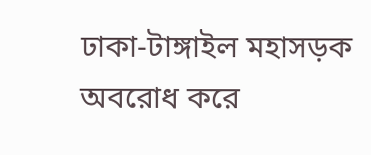ঢাকা-টাঙ্গাইল মহাসড়ক অবরোধ করে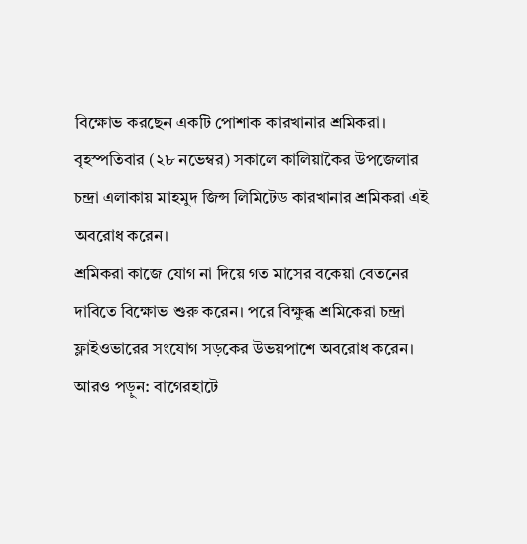বিক্ষোভ করছেন একটি পোশাক কারখানার শ্রমিকরা।
বৃহস্পতিবার (২৮ নভেম্বর) সকালে কালিয়াকৈর উপজেলার চন্দ্রা এলাকায় মাহমুদ জিন্স লিমিটেড কারখানার শ্রমিকরা এই অবরোধ করেন।
শ্রমিকরা কাজে যোগ না দিয়ে গত মাসের বকেয়া বেতনের দাবিতে বিক্ষোভ শুরু করেন। পরে বিক্ষুব্ধ শ্রমিকেরা চন্দ্রা ফ্লাইওভারের সংযোগ সড়কের উভয়পাশে অবরোধ করেন।
আরও পড়ুন: বাগেরহাটে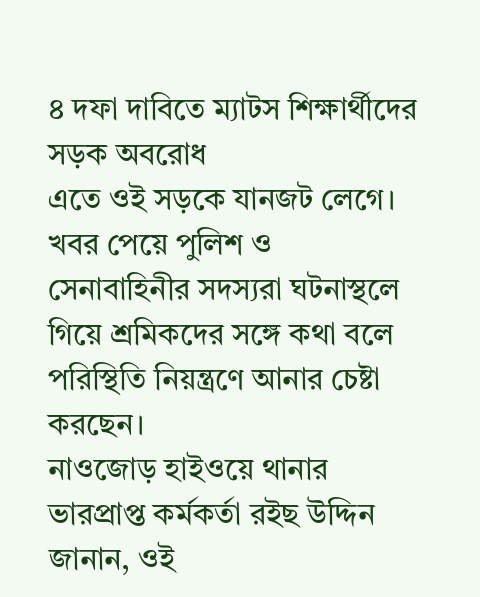৪ দফা দাবিতে ম্যাটস শিক্ষার্থীদের সড়ক অবরোধ
এতে ওই সড়কে যানজট লেগে। খবর পেয়ে পুলিশ ও সেনাবাহিনীর সদস্যরা ঘটনাস্থলে গিয়ে শ্রমিকদের সঙ্গে কথা বলে পরিস্থিতি নিয়ন্ত্রণে আনার চেষ্টা করছেন।
নাওজোড় হাইওয়ে থানার ভারপ্রাপ্ত কর্মকর্তা রইছ উদ্দিন জানান, ওই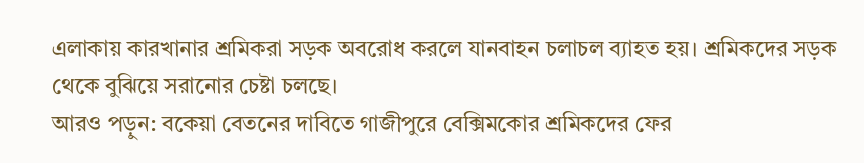এলাকায় কারখানার শ্রমিকরা সড়ক অবরোধ করলে যানবাহন চলাচল ব্যাহত হয়। শ্রমিকদের সড়ক থেকে বুঝিয়ে সরানোর চেষ্টা চলছে।
আরও পড়ুন: বকেয়া বেতনের দাবিতে গাজীপুরে বেক্সিমকোর শ্রমিকদের ফের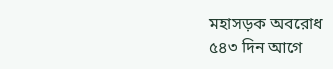মহাসড়ক অবরোধ
৫৪৩ দিন আগে